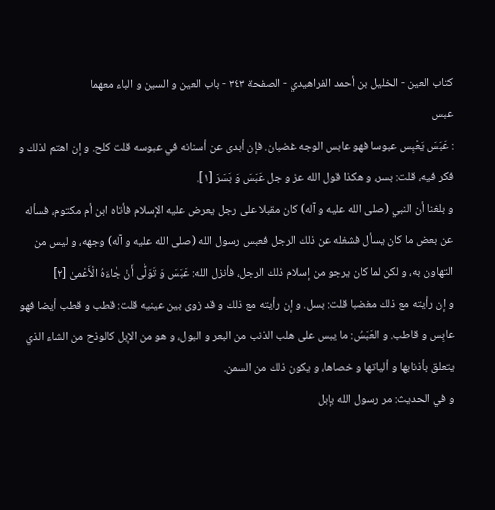كتاب العين - الخليل بن أحمد الفراهيدي - الصفحة ٣٤٣ - باب العين و السين و الباء معهما
عبس
: عَبَسَ يَعْبِس عبوسا فهو عابس الوجه غضبان. فإن أبدى عن أسنانه في عبوسه قلت كلح. و إن اهتم لذلك و فكر فيه، قلت: بسر، و هكذا قول الله عز و جل عَبَسَ وَ بَسَرَ [١].
و بلغنا أن النبي (صلى الله عليه و آله) كان مقبلا على رجل يعرض عليه الإسلام فأتاه ابن أم مكتوم، فسأله عن بعض ما كان يسأل فشغله عن ذلك الرجل فعبس رسول الله (صلى الله عليه و آله) وجهه، و ليس من التهاون به، و لكن لما كان يرجو من إسلام ذلك الرجل، فأنزل الله: عَبَسَ وَ تَوَلّٰى أَنْ جٰاءَهُ الْأَعْمىٰ [٢]
و إن رأيته مع ذلك مغضبا قلت: بسل. و إن رأيته مع ذلك و قد زوى بين عينيه قلت: قطب و قطب أيضا فهو عابِس و قاطب. و العَبَسُ: ما يبس على هلب الذنب من البعر و البول، و هو من الإبل كالوذح من الشاء الذي يتعلق بأذنابها و ألياتها و خصاها، و يكون ذلك من السمن.
و في الحديث: مر رسول الله بإبل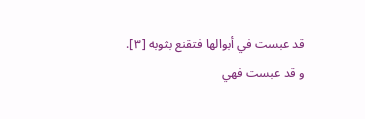قد عبست في أبوالها فتقنع بثوبه [٣].
و قد عبست فهي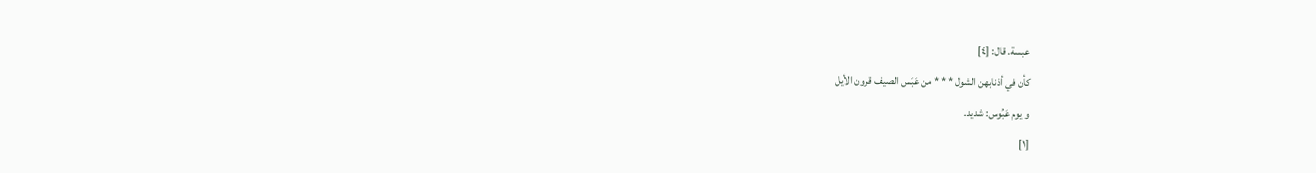عبسة. قال: [٤]
كأن في أذنابهن الشول * * * من عَبَس الصيف قرون الأيل
و يوم عَبُوس: شديد.
[١]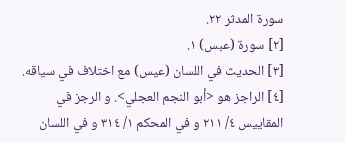سورة المدثر ٢٢.
[٢] سورة (عبس) ١.
[٣] الحديث في اللسان (عيس) مع اختلاف في سياقه.
[٤] الراجز هو <أبو النجم العجلي>. و الرجز في المقاييس ٤/ ٢١١ و في المحكم ١/ ٣١٤ و في اللسان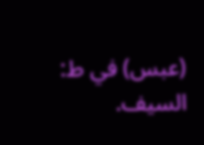(عبس) في ط: السيف.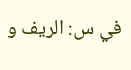في س: الريف و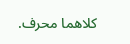كلاهما محرف.